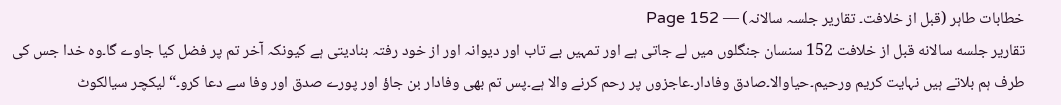خطابات طاہر (قبل از خلافت۔ تقاریر جلسہ سالانہ) — Page 152
تقاریر جلسه سالانه قبل از خلافت 152 سنسان جنگلوں میں لے جاتی ہے اور تمہیں بے تاب اور دیوانہ اور از خود رفتہ بنادیتی ہے کیونکہ آخر تم پر فضل کیا جاوے گا۔وہ خدا جس کی طرف ہم بلاتے ہیں نہایت کریم ورحیم۔حیاوالا۔صادق وفادار۔عاجزوں پر رحم کرنے والا ہے۔پس تم بھی وفادار بن جاؤ اور پورے صدق اور وفا سے دعا کرو۔“ لیکچر سیالکوٹ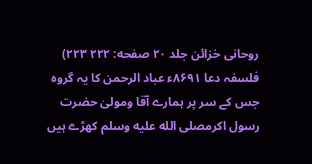روحانی خزائن جلد ۲۰ صفحه: ۲۲۲ ۲۲۳) فلسفہ دعا ۸۶۹۱ء عباد الرحمن کا یہ گروہ جس کے سر پر ہمارے آقا ومولیٰ حضرت رسول اکرمصلى الله عليه وسلم کھڑے ہیں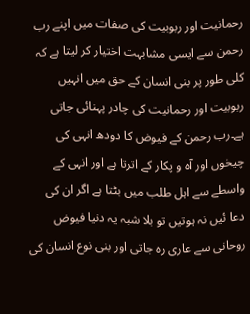رحمانیت اور ربوبیت کی صفات میں اپنے رب رحمن سے ایسی مشابہت اختیار کر لیتا ہے کہ کلی طور پر بنی انسان کے حق میں انہیں ربوبیت اور رحمانیت کی چادر پہنائی جاتی ہے۔رب رحمن کے فیوض کا دودھ انہی کی چیخوں اور آہ و پکار کے اترتا ہے اور انہی کے واسطے سے اہل طلب میں بٹتا ہے اگر ان کی دعا ئیں نہ ہوتیں تو بلا شبہ یہ دنیا فیوض روحانی سے عاری رہ جاتی اور بنی نوع انسان کی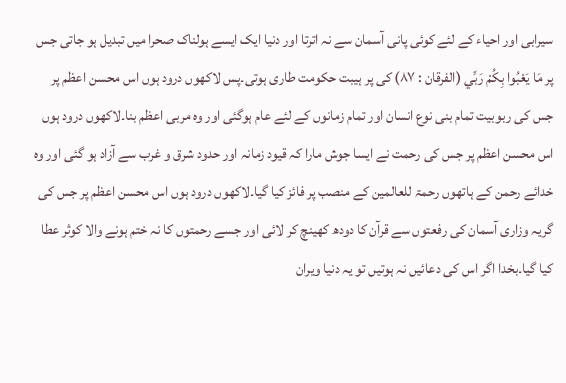سیرابی اور احیاء کے لئے کوئی پانی آسمان سے نہ اترتا اور دنیا ایک ایسے ہولناک صحرا میں تبدیل ہو جاتی جس پر مَا يَعْبُوا بِكُمْ رَبِّي (الفرقان : ۸۷) کی پر ہیبت حکومت طاری ہوتی۔پس لاکھوں درود ہوں اس محسن اعظم پر جس کی ربوبیت تمام بنی نوع انسان اور تمام زمانوں کے لئے عام ہوگئی اور وہ مربی اعظم بنا۔لاکھوں درود ہوں اس محسن اعظم پر جس کی رحمت نے ایسا جوش مارا کہ قیود زمانہ اور حدود شرق و غرب سے آزاد ہو گئی اور وہ خدائے رحمن کے ہاتھوں رحمۃ للعالمین کے منصب پر فائز کیا گیا۔لاکھوں درود ہوں اس محسن اعظم پر جس کی گریہ وزاری آسمان کی رفعتوں سے قرآن کا دودھ کھینچ کر لائی اور جسے رحمتوں کا نہ ختم ہونے والا کوثر عطا کیا گیا۔بخدا اگر اس کی دعائیں نہ ہوتیں تو یہ دنیا ویران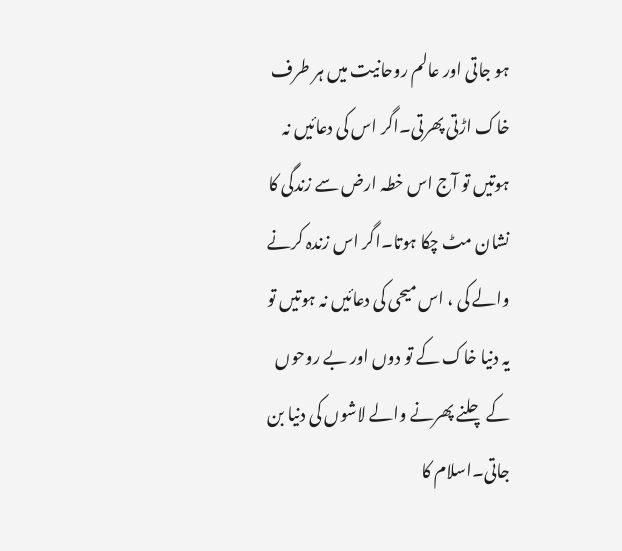ہو جاتی اور عالم روحانیت میں ہر طرف خاک اڑتی پھرتی۔اگر اس کی دعائیں نہ ہوتیں تو آج اس خطہ ارض سے زندگی کا نشان مٹ چکا ہوتا۔اگر اس زندہ کرنے والے کی ، اس میحی کی دعائیں نہ ہوتیں تو یہ دنیا خاک کے تو دوں اور بے روحوں کے چلنے پھرنے والے لاشوں کی دنیا بن جاتی۔اسلام کا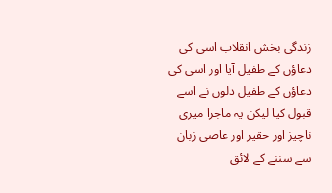زندگی بخش انقلاب اسی کی دعاؤں کے طفیل آیا اور اسی کی دعاؤں کے طفیل دلوں نے اسے قبول کیا لیکن یہ ماجرا میری ناچیز اور حقیر اور عاصی زبان سے سننے کے لائق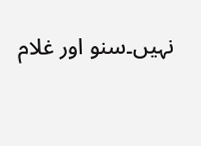نہیں۔سنو اور غلام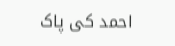احمد کی پاک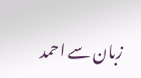زبان سے احمد